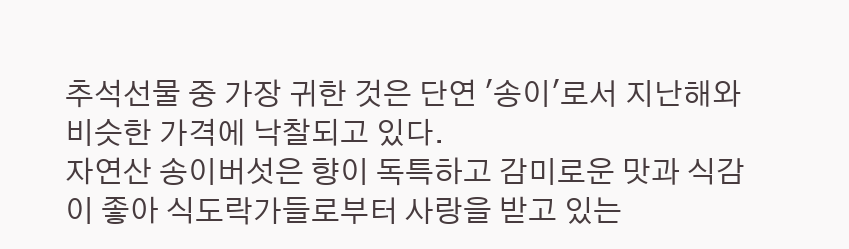추석선물 중 가장 귀한 것은 단연 '송이'로서 지난해와 비슷한 가격에 낙찰되고 있다.
자연산 송이버섯은 향이 독특하고 감미로운 맛과 식감이 좋아 식도락가들로부터 사랑을 받고 있는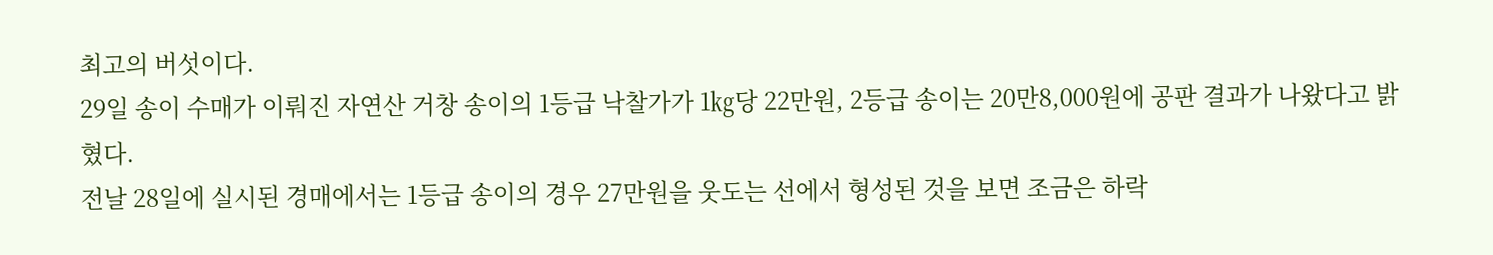최고의 버섯이다.
29일 송이 수매가 이뤄진 자연산 거창 송이의 1등급 낙찰가가 1㎏당 22만원, 2등급 송이는 20만8,000원에 공판 결과가 나왔다고 밝혔다.
전날 28일에 실시된 경매에서는 1등급 송이의 경우 27만원을 웃도는 선에서 형성된 것을 보면 조금은 하락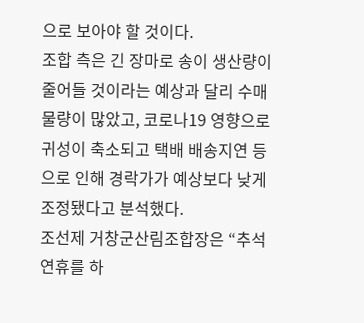으로 보아야 할 것이다.
조합 측은 긴 장마로 송이 생산량이 줄어들 것이라는 예상과 달리 수매 물량이 많았고, 코로나19 영향으로 귀성이 축소되고 택배 배송지연 등으로 인해 경락가가 예상보다 낮게 조정됐다고 분석했다.
조선제 거창군산림조합장은 “추석 연휴를 하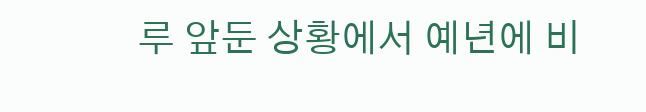루 앞둔 상황에서 예년에 비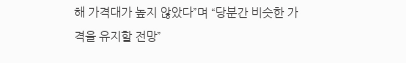해 가격대가 높지 않았다”며 “당분간 비슷한 가격을 유지할 전망”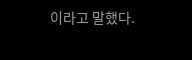이라고 말했다.